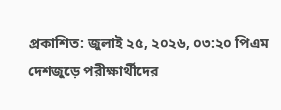প্রকাশিত: জুলাই ২৫, ২০২৬, ০৩:২০ পিএম
দেশজুড়ে পরীক্ষার্থীদের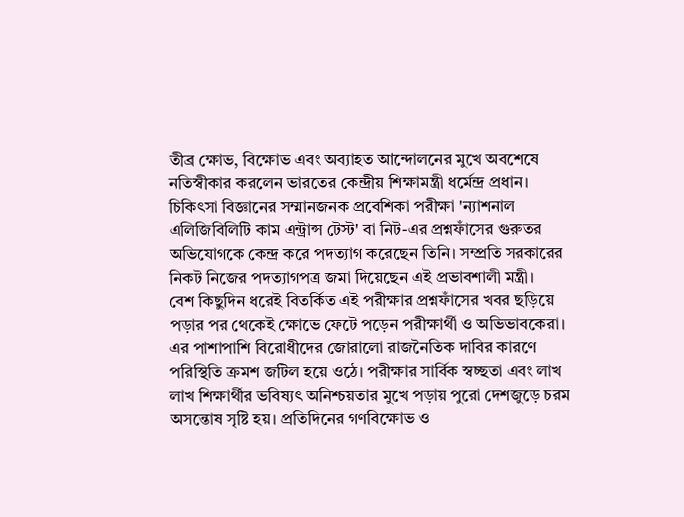তীব্র ক্ষোভ, বিক্ষোভ এবং অব্যাহত আন্দোলনের মুখে অবশেষে নতিস্বীকার করলেন ভারতের কেন্দ্রীয় শিক্ষামন্ত্রী ধর্মেন্দ্র প্রধান। চিকিৎসা বিজ্ঞানের সম্মানজনক প্রবেশিকা পরীক্ষা 'ন্যাশনাল এলিজিবিলিটি কাম এন্ট্রান্স টেস্ট' বা নিট-এর প্রশ্নফাঁসের গুরুতর অভিযোগকে কেন্দ্র করে পদত্যাগ করেছেন তিনি। সম্প্রতি সরকারের নিকট নিজের পদত্যাগপত্র জমা দিয়েছেন এই প্রভাবশালী মন্ত্রী।
বেশ কিছুদিন ধরেই বিতর্কিত এই পরীক্ষার প্রশ্নফাঁসের খবর ছড়িয়ে পড়ার পর থেকেই ক্ষোভে ফেটে পড়েন পরীক্ষার্থী ও অভিভাবকেরা। এর পাশাপাশি বিরোধীদের জোরালো রাজনৈতিক দাবির কারণে পরিস্থিতি ক্রমশ জটিল হয়ে ওঠে। পরীক্ষার সার্বিক স্বচ্ছতা এবং লাখ লাখ শিক্ষার্থীর ভবিষ্যৎ অনিশ্চয়তার মুখে পড়ায় পুরো দেশজুড়ে চরম অসন্তোষ সৃষ্টি হয়। প্রতিদিনের গণবিক্ষোভ ও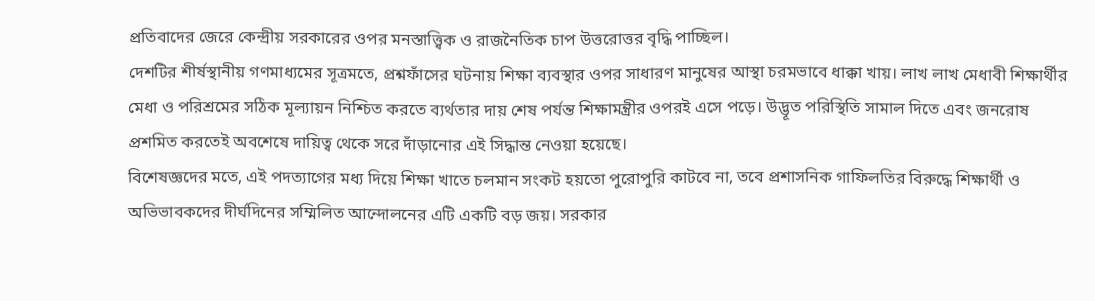প্রতিবাদের জেরে কেন্দ্রীয় সরকারের ওপর মনস্তাত্ত্বিক ও রাজনৈতিক চাপ উত্তরোত্তর বৃদ্ধি পাচ্ছিল।
দেশটির শীর্ষস্থানীয় গণমাধ্যমের সূত্রমতে, প্রশ্নফাঁসের ঘটনায় শিক্ষা ব্যবস্থার ওপর সাধারণ মানুষের আস্থা চরমভাবে ধাক্কা খায়। লাখ লাখ মেধাবী শিক্ষার্থীর মেধা ও পরিশ্রমের সঠিক মূল্যায়ন নিশ্চিত করতে ব্যর্থতার দায় শেষ পর্যন্ত শিক্ষামন্ত্রীর ওপরই এসে পড়ে। উদ্ভূত পরিস্থিতি সামাল দিতে এবং জনরোষ প্রশমিত করতেই অবশেষে দায়িত্ব থেকে সরে দাঁড়ানোর এই সিদ্ধান্ত নেওয়া হয়েছে।
বিশেষজ্ঞদের মতে, এই পদত্যাগের মধ্য দিয়ে শিক্ষা খাতে চলমান সংকট হয়তো পুরোপুরি কাটবে না, তবে প্রশাসনিক গাফিলতির বিরুদ্ধে শিক্ষার্থী ও অভিভাবকদের দীর্ঘদিনের সম্মিলিত আন্দোলনের এটি একটি বড় জয়। সরকার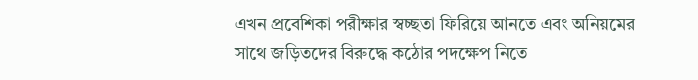এখন প্রবেশিকা পরীক্ষার স্বচ্ছতা ফিরিয়ে আনতে এবং অনিয়মের সাথে জড়িতদের বিরুদ্ধে কঠোর পদক্ষেপ নিতে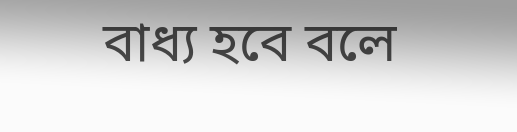বাধ্য হবে বলে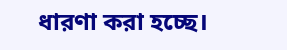ধারণা করা হচ্ছে।